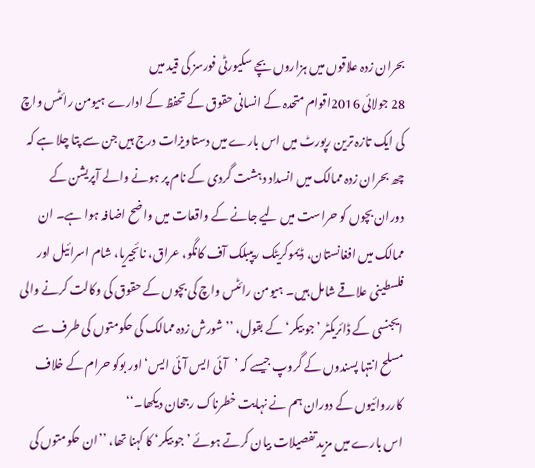بحران زدہ علاقوں میں ہزاروں بچے سکیورٹی فورسز کی قید میں
28 جولائی 2016اقوام متحدہ کے انسانی حقوق کے تحفظ کے ادارے ہیومن رائٹس واچ کی ایک تازہ ترین رپورٹ میں اس بارے میں دستاویزات درج ہیں جن سے پتا چلا ہے کہ چھ بحران زدہ ممالک میں انسداد دہشت گردی کے نام پر ہونے والے آپریشن کے دوران بچوں کو حراست میں لیے جانے کے واقعات میں واضح اضافہ ہوا ہے۔ ان ممالک میں افغانستان، ڈیموکریٹک ریپبلک آف کانگو، عراق، نائجیریا، شام اسرائیل اور فلسطینی علاقے شامل ہیں۔ ہیومن رائٹس واچ کی بچوں کے حقوق کی وکالت کرنے والی ایجنسی کے ڈائریکٹر ’جو بیکر‘ کے بقول، ’’شورش زدہ ممالک کی حکومتوں کی طرف سے مسلح انتہا پسندوں کے گروپ جیسے کہ ’آئی ایس آئی ایس‘ اور بوکو حرام کے خلاف کارروائیوں کے دوران ہم نے نہایت خطرناک رجحان دیکھا۔‘‘
اس بارے میں مزید تفصیلات بیان کرتے ہوئے ’جو بیکر‘ کا کہنا تھا، ’’ان حکومتوں کی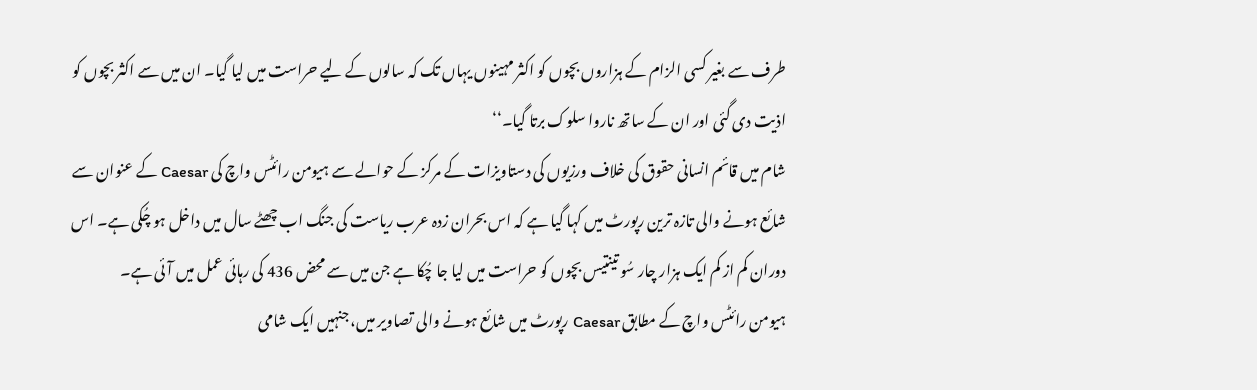طرف سے بغیر کسی الزام کے ہزاروں بچوں کو اکثر مہینوں یہاں تک کہ سالوں کے لیے حراست میں لیا گیا۔ ان میں سے اکثر بچوں کو اذیت دی گئی اور ان کے ساتھ ناروا سلوک برتا گیا۔‘‘
شام میں قائم انسانی حقوق کی خلاف ورزیوں کی دستاویزات کے مرکز کے حوالے سے ہیومن رائٹس واچ کی Caesar کے عنوان سے شائع ہونے والی تازہ ترین رپورٹ میں کہا گیا ہے کہ اس بحران زدہ عرب ریاست کی جنگ اب چھٹے سال میں داخل ہو چُکی ہے۔ اس دوران کم از کم ایک ہزار چار سُو تینتیس بچوں کو حراست میں لیا جا چُکا ہے جن میں سے محض 436 کی رہائی عمل میں آئی ہے۔
ہیومن رائٹس واچ کے مطابق Caesar رپورٹ میں شائع ہونے والی تصاویر میں، جنہیں ایک شامی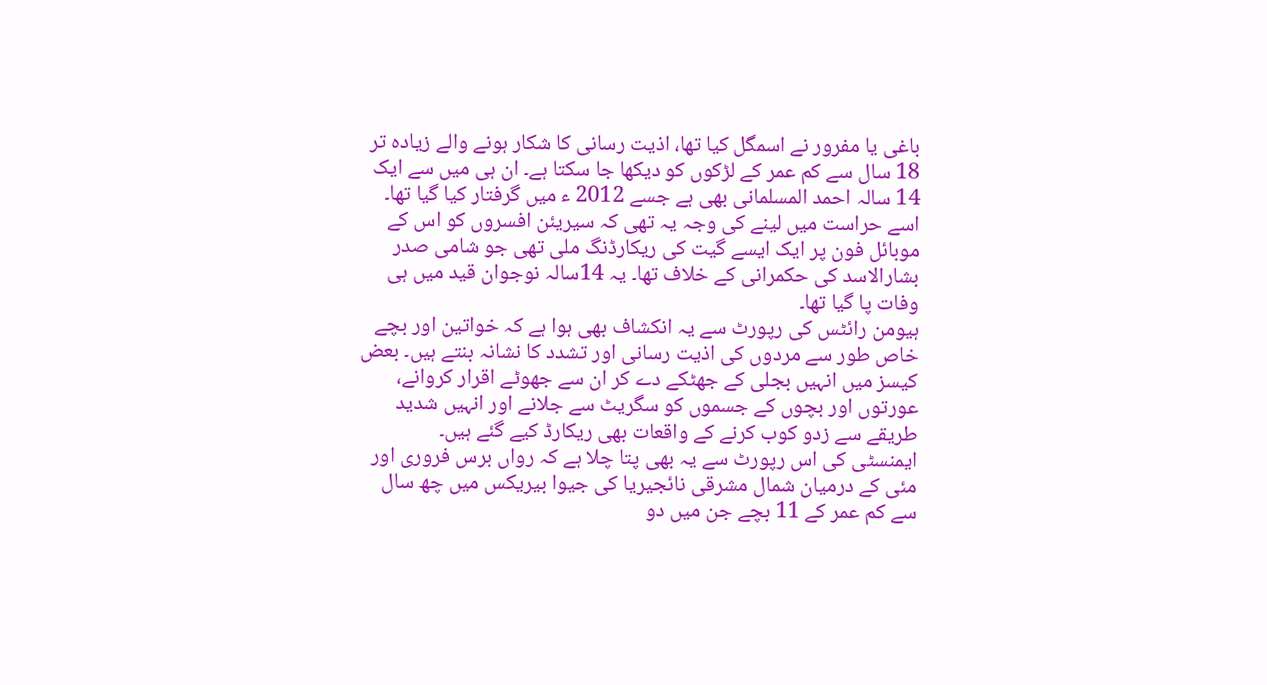باغی یا مفرور نے اسمگل کیا تھا، اذیت رسانی کا شکار ہونے والے زیادہ تر 18 سال سے کم عمر کے لڑکوں کو دیکھا جا سکتا ہے۔ ان ہی میں سے ایک 14 سالہ احمد المسلمانی بھی ہے جسے 2012 ء میں گرفتار کیا گیا تھا۔ اسے حراست میں لینے کی وجہ یہ تھی کہ سیریئن افسروں کو اس کے موبائل فون پر ایک ایسے گیت کی ریکارڈنگ ملی تھی جو شامی صدر بشارالاسد کی حکمرانی کے خلاف تھا۔ یہ 14سالہ نوجوان قید میں ہی وفات پا گیا تھا۔
ہیومن رائٹس کی رپورٹ سے یہ انکشاف بھی ہوا ہے کہ خواتین اور بچے خاص طور سے مردوں کی اذیت رسانی اور تشدد کا نشانہ بنتے ہیں۔ بعض کیسز میں انہیں بجلی کے جھٹکے دے کر ان سے جھوٹے اقرار کروانے، عورتوں اور بچوں کے جسموں کو سگریٹ سے جلانے اور انہیں شدید طریقے سے زدو کوب کرنے کے واقعات بھی ریکارڈ کیے گئے ہیں۔
ایمنسٹی کی اس رپورٹ سے یہ بھی پتا چلا ہے کہ رواں برس فروری اور مئی کے درمیان شمال مشرقی نائجیریا کی جیوا بیریکس میں چھ سال سے کم عمر کے 11 بچے جن میں دو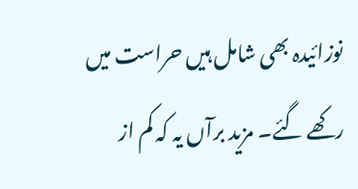نوزائیدہ بھی شامل ہیں حراست میں رکھے گئے۔ مزید برآں یہ کہ کم از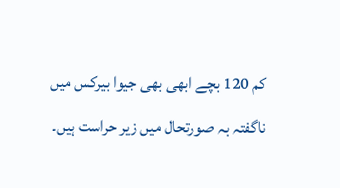کم 120 بچے ابھی بھی جیوا بیرکس میں ناگفتہ بہ صورتحال میں زیر حراست ہیں۔